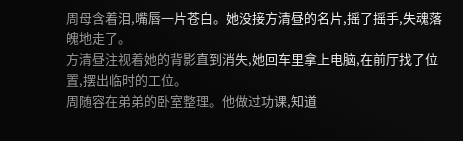周母含着泪,嘴唇一片苍白。她没接方清昼的名片,摇了摇手,失魂落魄地走了。
方清昼注视着她的背影直到消失,她回车里拿上电脑,在前厅找了位置,摆出临时的工位。
周随容在弟弟的卧室整理。他做过功课,知道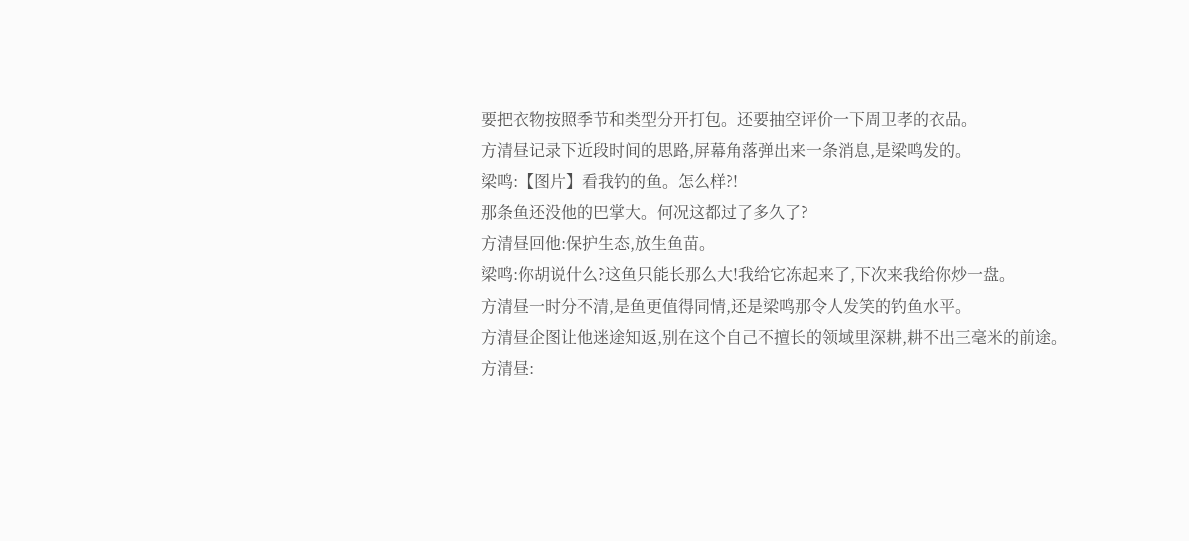要把衣物按照季节和类型分开打包。还要抽空评价一下周卫孝的衣品。
方清昼记录下近段时间的思路,屏幕角落弹出来一条消息,是梁鸣发的。
梁鸣:【图片】看我钓的鱼。怎么样?!
那条鱼还没他的巴掌大。何况这都过了多久了?
方清昼回他:保护生态,放生鱼苗。
梁鸣:你胡说什么?这鱼只能长那么大!我给它冻起来了,下次来我给你炒一盘。
方清昼一时分不清,是鱼更值得同情,还是梁鸣那令人发笑的钓鱼水平。
方清昼企图让他迷途知返,别在这个自己不擅长的领域里深耕,耕不出三毫米的前途。
方清昼: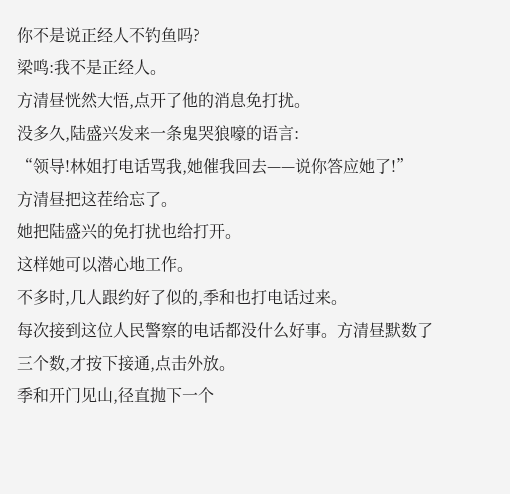你不是说正经人不钓鱼吗?
梁鸣:我不是正经人。
方清昼恍然大悟,点开了他的消息免打扰。
没多久,陆盛兴发来一条鬼哭狼嚎的语言:
“领导!林姐打电话骂我,她催我回去——说你答应她了!”
方清昼把这茬给忘了。
她把陆盛兴的免打扰也给打开。
这样她可以潜心地工作。
不多时,几人跟约好了似的,季和也打电话过来。
每次接到这位人民警察的电话都没什么好事。方清昼默数了三个数,才按下接通,点击外放。
季和开门见山,径直抛下一个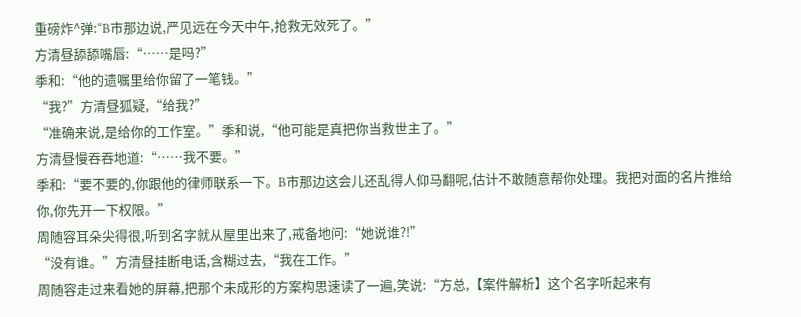重磅炸^弹:“B市那边说,严见远在今天中午,抢救无效死了。”
方清昼舔舔嘴唇:“……是吗?”
季和:“他的遗嘱里给你留了一笔钱。”
“我?”方清昼狐疑,“给我?”
“准确来说,是给你的工作室。”季和说,“他可能是真把你当救世主了。”
方清昼慢吞吞地道:“……我不要。”
季和:“要不要的,你跟他的律师联系一下。B市那边这会儿还乱得人仰马翻呢,估计不敢随意帮你处理。我把对面的名片推给你,你先开一下权限。”
周随容耳朵尖得很,听到名字就从屋里出来了,戒备地问:“她说谁?!”
“没有谁。”方清昼挂断电话,含糊过去,“我在工作。”
周随容走过来看她的屏幕,把那个未成形的方案构思速读了一遍,笑说:“方总,【案件解析】这个名字听起来有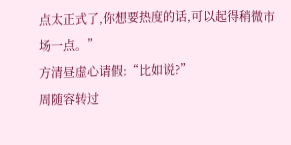点太正式了,你想要热度的话,可以起得稍微市场一点。”
方清昼虚心请假:“比如说?”
周随容转过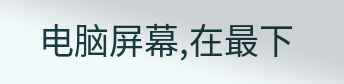电脑屏幕,在最下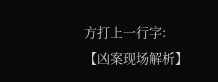方打上一行字:
【凶案现场解析】